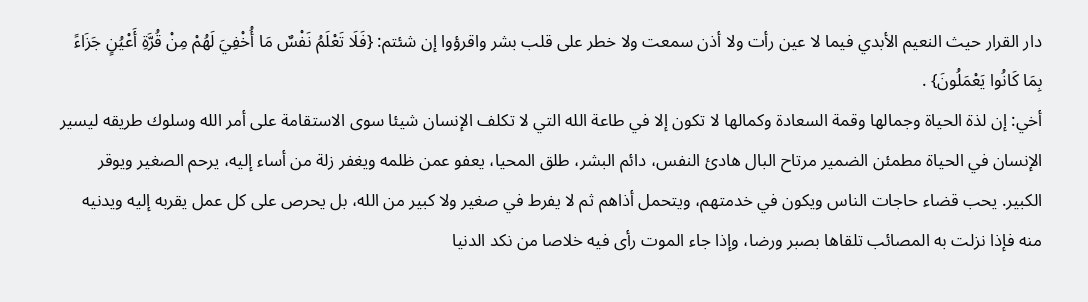دار القرار حيث النعيم الأبدي فيما لا عين رأت ولا أذن سمعت ولا خطر على قلب بشر واقرؤوا إن شئتم: {فَلَا تَعْلَمُ نَفْسٌ مَا أُخْفِيَ لَهُمْ مِنْ قُرَّةِ أَعْيُنٍ جَزَاءً بِمَا كَانُوا يَعْمَلُونَ} .
أخي: إن لذة الحياة وجمالها وقمة السعادة وكمالها لا تكون إلا في طاعة الله التي لا تكلف الإنسان شيئا سوى الاستقامة على أمر الله وسلوك طريقه ليسير الإنسان في الحياة مطمئن الضمير مرتاح البال هادئ النفس، دائم البشر، طلق المحيا، يعفو عمن ظلمه ويغفر زلة من أساء إليه، يرحم الصغير ويوقر الكبير. يحب قضاء حاجات الناس ويكون في خدمتهم، ويتحمل أذاهم ثم لا يفرط في صغير ولا كبير من الله، بل يحرص على كل عمل يقربه إليه ويدنيه منه فإذا نزلت به المصائب تلقاها بصبر ورضا، وإذا جاء الموت رأى فيه خلاصا من نكد الدنيا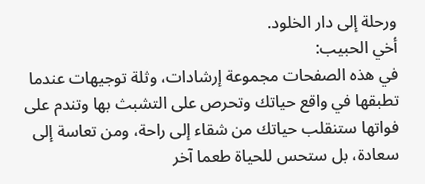ورحلة إلى دار الخلود.
أخي الحبيب:
في هذه الصفحات مجموعة إرشادات، وثلة توجيهات عندما تطبقها في واقع حياتك وتحرص على التشبث بها وتندم على فواتها ستنقلب حياتك من شقاء إلى راحة، ومن تعاسة إلى سعادة، بل ستحس للحياة طعما آخر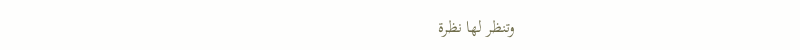وتنظر لها نظرة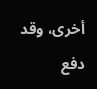أخرى، وقد دفع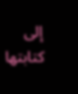إلى كتابتها